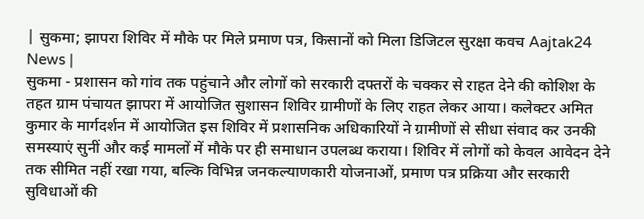| सुकमा; झापरा शिविर में मौके पर मिले प्रमाण पत्र, किसानों को मिला डिजिटल सुरक्षा कवच Aajtak24 News |
सुकमा - प्रशासन को गांव तक पहुंचाने और लोगों को सरकारी दफ्तरों के चक्कर से राहत देने की कोशिश के तहत ग्राम पंचायत झापरा में आयोजित सुशासन शिविर ग्रामीणों के लिए राहत लेकर आया। कलेक्टर अमित कुमार के मार्गदर्शन में आयोजित इस शिविर में प्रशासनिक अधिकारियों ने ग्रामीणों से सीधा संवाद कर उनकी समस्याएं सुनीं और कई मामलों में मौके पर ही समाधान उपलब्ध कराया। शिविर में लोगों को केवल आवेदन देने तक सीमित नहीं रखा गया, बल्कि विभिन्न जनकल्याणकारी योजनाओं, प्रमाण पत्र प्रक्रिया और सरकारी सुविधाओं की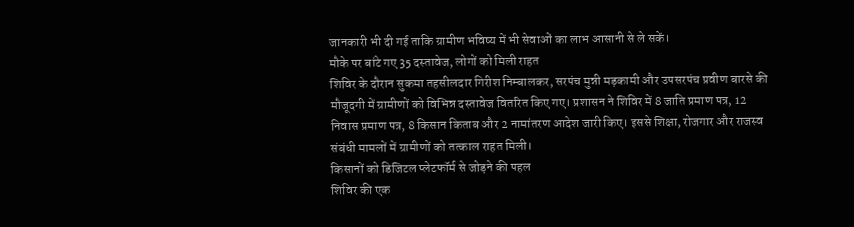जानकारी भी दी गई ताकि ग्रामीण भविष्य में भी सेवाओं का लाभ आसानी से ले सकें।
मौके पर बांटे गए 35 दस्तावेज, लोगों को मिली राहत
शिविर के दौरान सुकमा तहसीलदार गिरीश निम्बालकर, सरपंच मुन्नी मड़कामी और उपसरपंच प्रवीण बारसे की मौजूदगी में ग्रामीणों को विभिन्न दस्तावेज वितरित किए गए। प्रशासन ने शिविर में 8 जाति प्रमाण पत्र, 12 निवास प्रमाण पत्र, 8 किसान किताब और 2 नामांतरण आदेश जारी किए। इससे शिक्षा, रोजगार और राजस्व संबंधी मामलों में ग्रामीणों को तत्काल राहत मिली।
किसानों को डिजिटल प्लेटफॉर्म से जोड़ने की पहल
शिविर की एक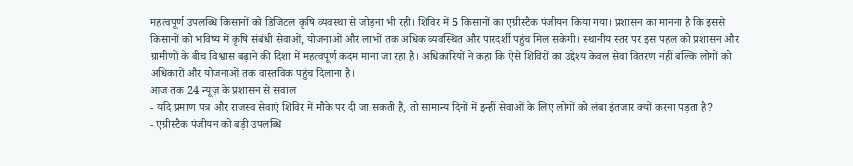महत्वपूर्ण उपलब्धि किसानों को डिजिटल कृषि व्यवस्था से जोड़ना भी रही। शिविर में 5 किसानों का एग्रीस्टैक पंजीयन किया गया। प्रशासन का मानना है कि इससे किसानों को भविष्य में कृषि संबंधी सेवाओं, योजनाओं और लाभों तक अधिक व्यवस्थित और पारदर्शी पहुंच मिल सकेगी। स्थानीय स्तर पर इस पहल को प्रशासन और ग्रामीणों के बीच विश्वास बढ़ाने की दिशा में महत्वपूर्ण कदम माना जा रहा है। अधिकारियों ने कहा कि ऐसे शिविरों का उद्देश्य केवल सेवा वितरण नहीं बल्कि लोगों को अधिकारों और योजनाओं तक वास्तविक पहुंच दिलाना है।
आज तक 24 न्यूज़ के प्रशासन से सवाल
- यदि प्रमाण पत्र और राजस्व सेवाएं शिविर में मौके पर दी जा सकती हैं, तो सामान्य दिनों में इन्हीं सेवाओं के लिए लोगों को लंबा इंतजार क्यों करना पड़ता है?
- एग्रीस्टैक पंजीयन को बड़ी उपलब्धि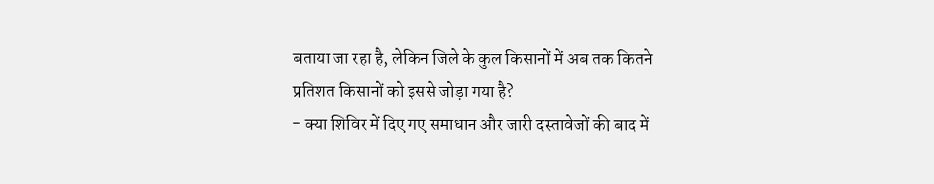बताया जा रहा है, लेकिन जिले के कुल किसानों में अब तक कितने प्रतिशत किसानों को इससे जोड़ा गया है?
- क्या शिविर में दिए गए समाधान और जारी दस्तावेजों की बाद में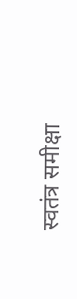स्वतंत्र समीक्षा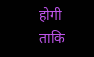होगी ताकि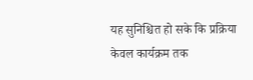यह सुनिश्चित हो सके कि प्रक्रिया केवल कार्यक्रम तक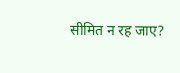सीमित न रह जाए?